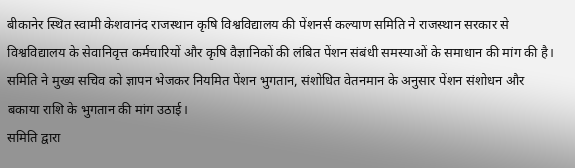बीकानेर स्थित स्वामी केशवानंद राजस्थान कृषि विश्वविद्यालय की पेंशनर्स कल्याण समिति ने राजस्थान सरकार से विश्वविद्यालय के सेवानिवृत्त कर्मचारियों और कृषि वैज्ञानिकों की लंबित पेंशन संबंधी समस्याओं के समाधान की मांग की है। समिति ने मुख्य सचिव को ज्ञापन भेजकर नियमित पेंशन भुगतान, संशोधित वेतनमान के अनुसार पेंशन संशोधन और बकाया राशि के भुगतान की मांग उठाई।
समिति द्वारा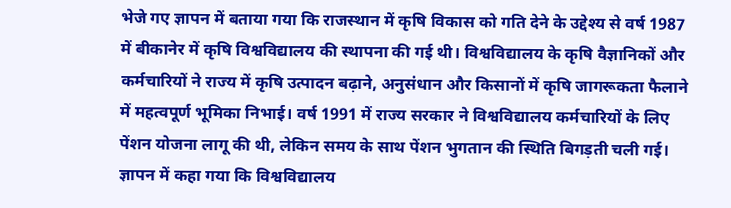भेजे गए ज्ञापन में बताया गया कि राजस्थान में कृषि विकास को गति देने के उद्देश्य से वर्ष 1987 में बीकानेर में कृषि विश्वविद्यालय की स्थापना की गई थी। विश्वविद्यालय के कृषि वैज्ञानिकों और कर्मचारियों ने राज्य में कृषि उत्पादन बढ़ाने, अनुसंधान और किसानों में कृषि जागरूकता फैलाने में महत्वपूर्ण भूमिका निभाई। वर्ष 1991 में राज्य सरकार ने विश्वविद्यालय कर्मचारियों के लिए पेंशन योजना लागू की थी, लेकिन समय के साथ पेंशन भुगतान की स्थिति बिगड़ती चली गई।
ज्ञापन में कहा गया कि विश्वविद्यालय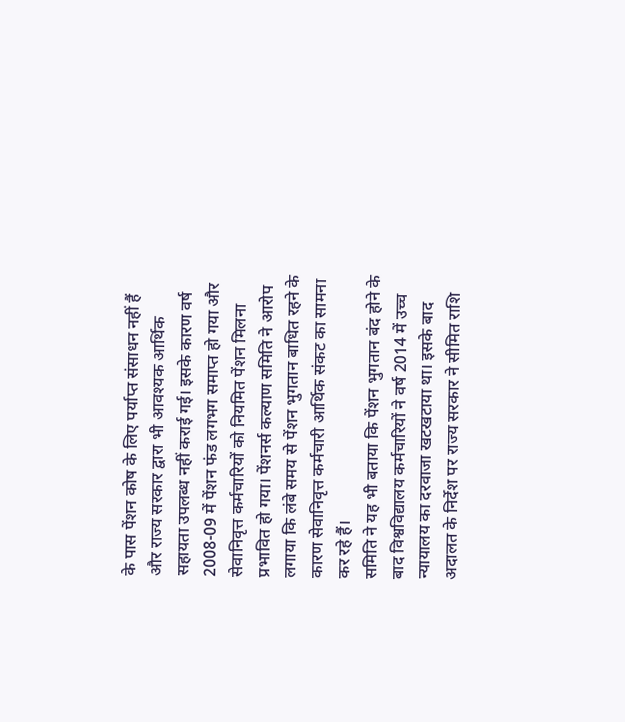के पास पेंशन कोष के लिए पर्याप्त संसाधन नहीं हैं और राज्य सरकार द्वारा भी आवश्यक आर्थिक सहायता उपलब्ध नहीं कराई गई। इसके कारण वर्ष 2008-09 में पेंशन फंड लगभग समाप्त हो गया और सेवानिवृत्त कर्मचारियों को नियमित पेंशन मिलना प्रभावित हो गया। पेंशनर्स कल्याण समिति ने आरोप लगाया कि लंबे समय से पेंशन भुगतान बाधित रहने के कारण सेवानिवृत्त कर्मचारी आर्थिक संकट का सामना कर रहे हैं।
समिति ने यह भी बताया कि पेंशन भुगतान बंद होने के बाद विश्वविद्यालय कर्मचारियों ने वर्ष 2014 में उच्च न्यायालय का दरवाजा खटखटाया था। इसके बाद अदालत के निर्देश पर राज्य सरकार ने सीमित राशि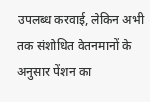उपलब्ध करवाई, लेकिन अभी तक संशोधित वेतनमानों के अनुसार पेंशन का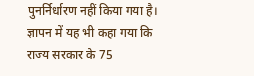पुनर्निर्धारण नहीं किया गया है। ज्ञापन में यह भी कहा गया कि राज्य सरकार के 75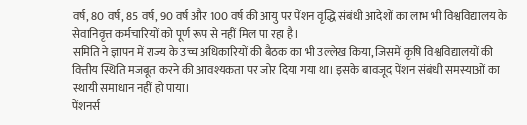वर्ष, 80 वर्ष, 85 वर्ष, 90 वर्ष और 100 वर्ष की आयु पर पेंशन वृद्धि संबंधी आदेशों का लाभ भी विश्वविद्यालय के सेवानिवृत्त कर्मचारियों को पूर्ण रूप से नहीं मिल पा रहा है।
समिति ने ज्ञापन में राज्य के उच्च अधिकारियों की बैठक का भी उल्लेख किया, जिसमें कृषि विश्वविद्यालयों की वित्तीय स्थिति मजबूत करने की आवश्यकता पर जोर दिया गया था। इसके बावजूद पेंशन संबंधी समस्याओं का स्थायी समाधान नहीं हो पाया।
पेंशनर्स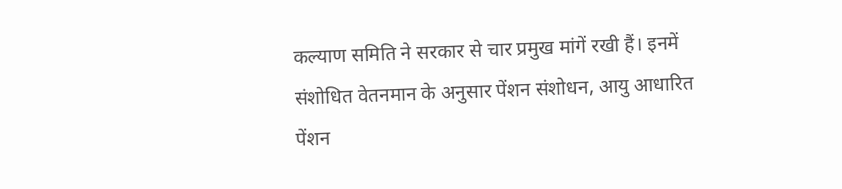कल्याण समिति ने सरकार से चार प्रमुख मांगें रखी हैं। इनमें संशोधित वेतनमान के अनुसार पेंशन संशोधन, आयु आधारित पेंशन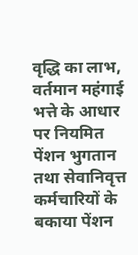वृद्धि का लाभ, वर्तमान महंगाई भत्ते के आधार पर नियमित पेंशन भुगतान तथा सेवानिवृत्त कर्मचारियों के बकाया पेंशन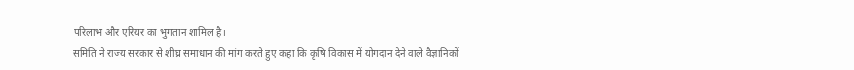परिलाभ और एरियर का भुगतान शामिल है।
समिति ने राज्य सरकार से शीघ्र समाधान की मांग करते हुए कहा कि कृषि विकास में योगदान देने वाले वैज्ञानिकों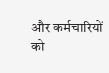और कर्मचारियों को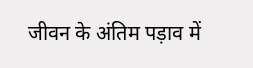जीवन के अंतिम पड़ाव में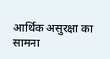आर्थिक असुरक्षा का सामना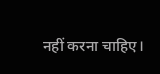नहीं करना चाहिए।